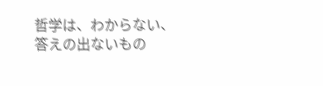哲学は、わからない、答えの出ないもの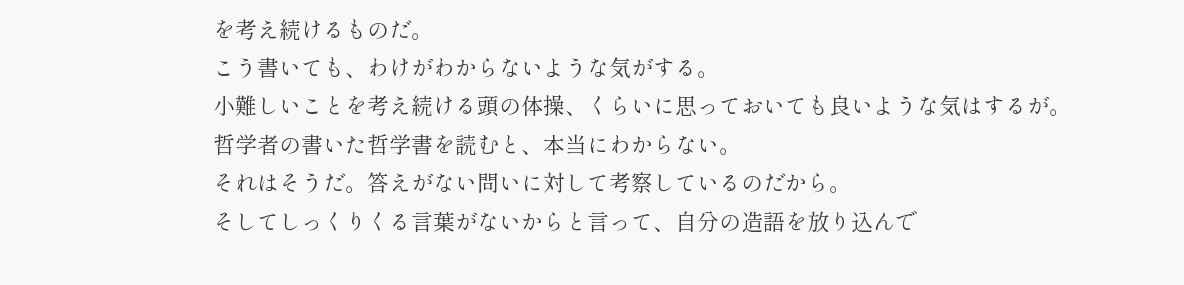を考え続けるものだ。
こう書いても、わけがわからないような気がする。
小難しいことを考え続ける頭の体操、くらいに思っておいても良いような気はするが。
哲学者の書いた哲学書を読むと、本当にわからない。
それはそうだ。答えがない問いに対して考察しているのだから。
そしてしっくりくる言葉がないからと言って、自分の造語を放り込んで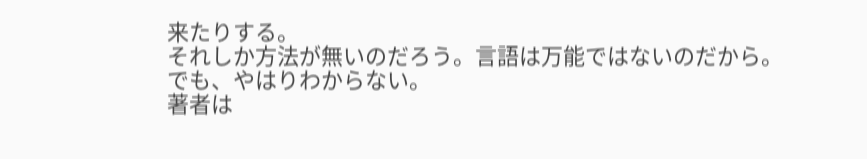来たりする。
それしか方法が無いのだろう。言語は万能ではないのだから。
でも、やはりわからない。
著者は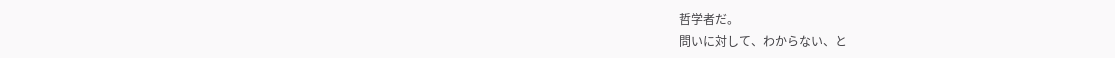哲学者だ。
問いに対して、わからない、と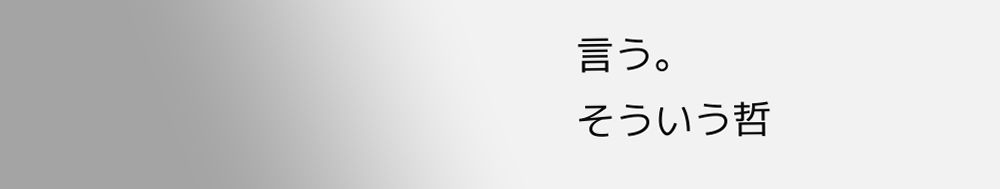言う。
そういう哲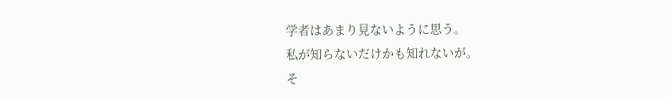学者はあまり見ないように思う。
私が知らないだけかも知れないが。
そ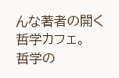んな著者の開く哲学カフェ。
哲学の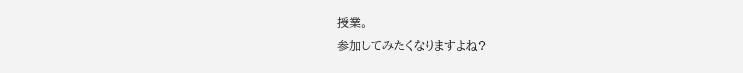授業。
参加してみたくなりますよね?